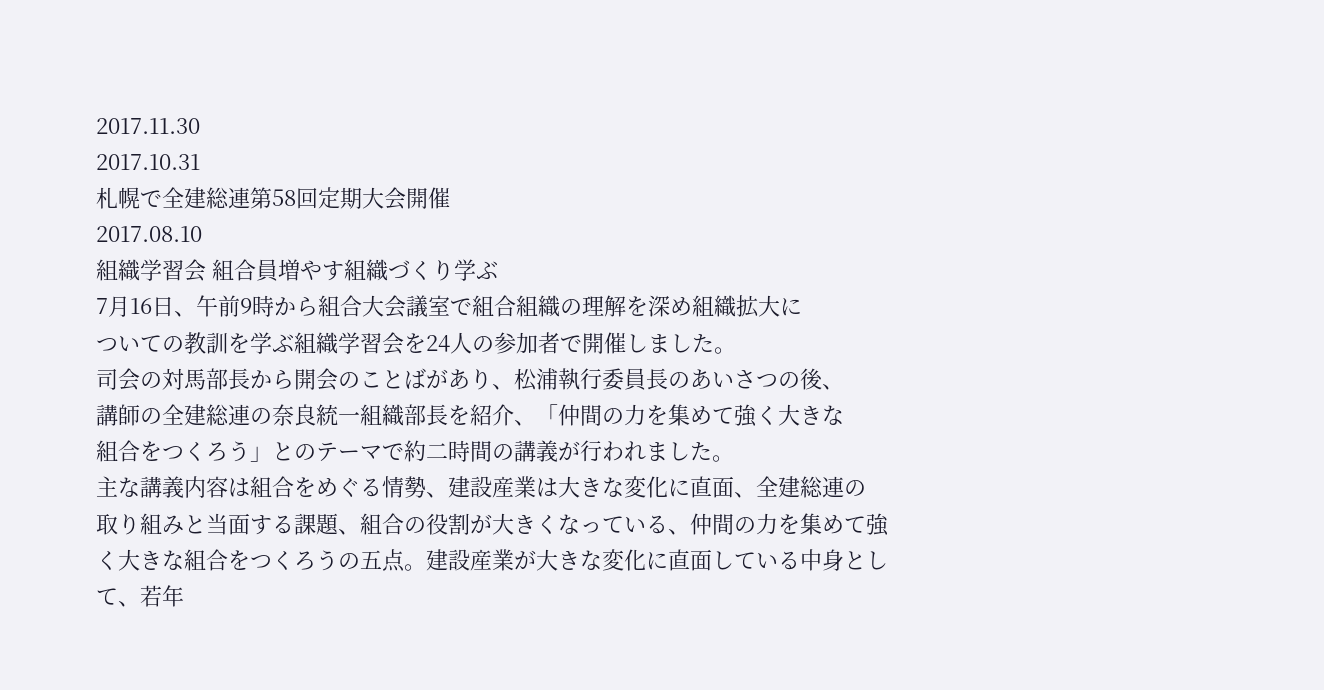2017.11.30
2017.10.31
札幌で全建総連第58回定期大会開催
2017.08.10
組織学習会 組合員増やす組織づくり学ぶ
7月16日、午前9時から組合大会議室で組合組織の理解を深め組織拡大に
ついての教訓を学ぶ組織学習会を24人の参加者で開催しました。
司会の対馬部長から開会のことばがあり、松浦執行委員長のあいさつの後、
講師の全建総連の奈良統一組織部長を紹介、「仲間の力を集めて強く大きな
組合をつくろう」とのテーマで約二時間の講義が行われました。
主な講義内容は組合をめぐる情勢、建設産業は大きな変化に直面、全建総連の
取り組みと当面する課題、組合の役割が大きくなっている、仲間の力を集めて強
く大きな組合をつくろうの五点。建設産業が大きな変化に直面している中身とし
て、若年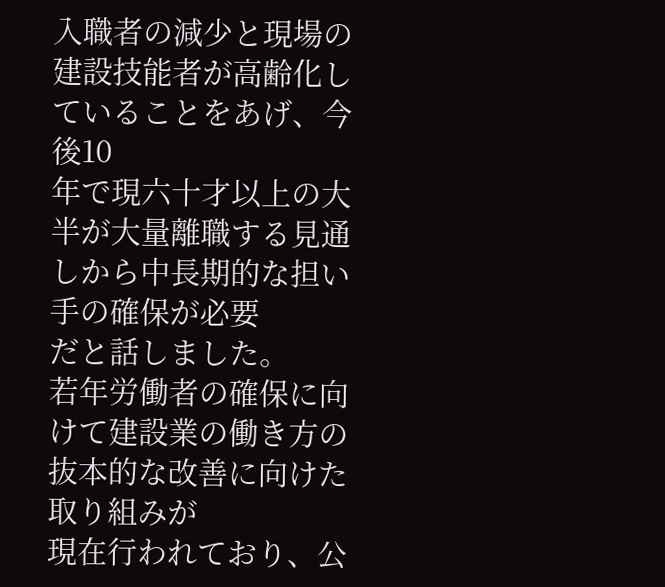入職者の減少と現場の建設技能者が高齢化していることをあげ、今後10
年で現六十才以上の大半が大量離職する見通しから中長期的な担い手の確保が必要
だと話しました。
若年労働者の確保に向けて建設業の働き方の抜本的な改善に向けた取り組みが
現在行われており、公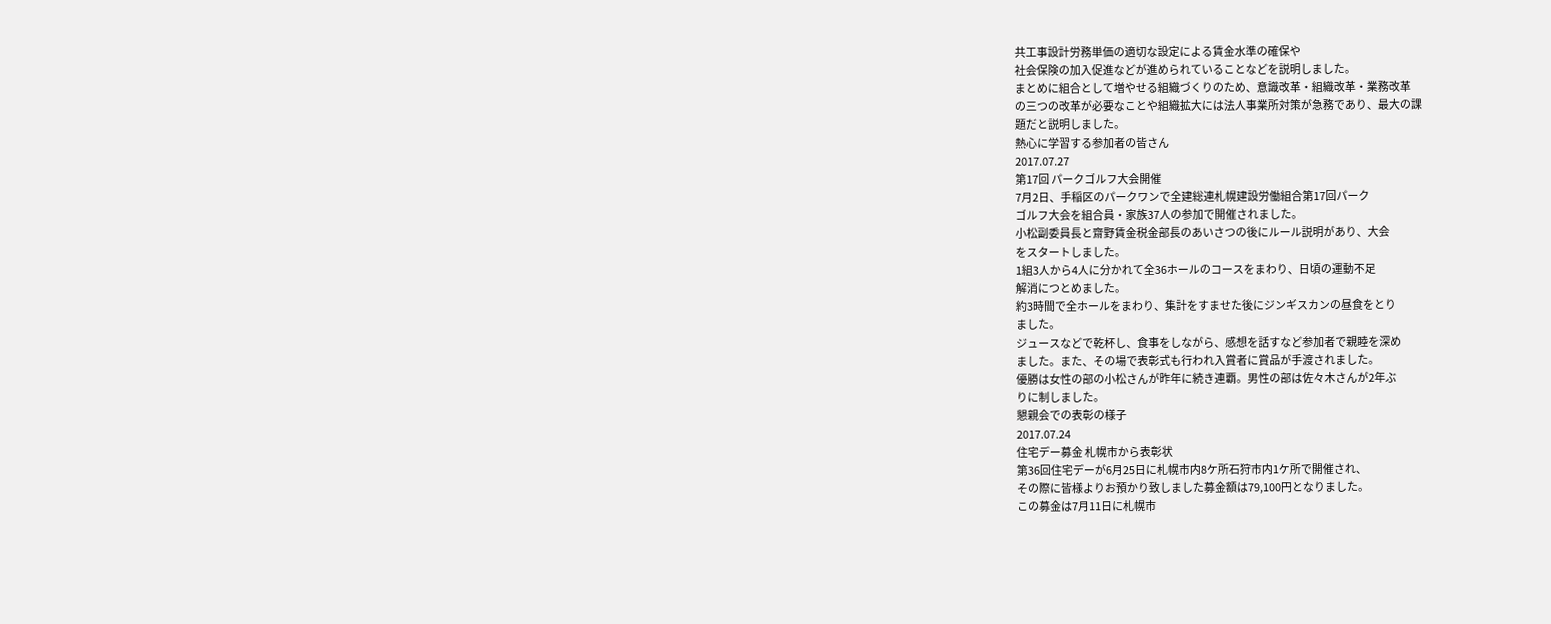共工事設計労務単価の適切な設定による賃金水準の確保や
社会保険の加入促進などが進められていることなどを説明しました。
まとめに組合として増やせる組織づくりのため、意識改革・組織改革・業務改革
の三つの改革が必要なことや組織拡大には法人事業所対策が急務であり、最大の課
題だと説明しました。
熱心に学習する参加者の皆さん
2017.07.27
第17回 パークゴルフ大会開催
7月2日、手稲区のパークワンで全建総連札幌建設労働組合第17回パーク
ゴルフ大会を組合員・家族37人の参加で開催されました。
小松副委員長と齋野賃金税金部長のあいさつの後にルール説明があり、大会
をスタートしました。
1組3人から4人に分かれて全36ホールのコースをまわり、日頃の運動不足
解消につとめました。
約3時間で全ホールをまわり、集計をすませた後にジンギスカンの昼食をとり
ました。
ジュースなどで乾杯し、食事をしながら、感想を話すなど参加者で親睦を深め
ました。また、その場で表彰式も行われ入賞者に賞品が手渡されました。
優勝は女性の部の小松さんが昨年に続き連覇。男性の部は佐々木さんが2年ぶ
りに制しました。
懇親会での表彰の様子
2017.07.24
住宅デー募金 札幌市から表彰状
第36回住宅デーが6月25日に札幌市内8ケ所石狩市内1ケ所で開催され、
その際に皆様よりお預かり致しました募金額は79,100円となりました。
この募金は7月11日に札幌市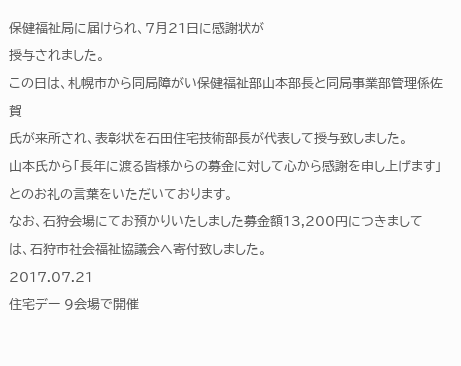保健福祉局に届けられ、7月21日に感謝状が
授与されました。
この日は、札幌市から同局障がい保健福祉部山本部長と同局事業部管理係佐賀
氏が来所され、表彰状を石田住宅技術部長が代表して授与致しました。
山本氏から「長年に渡る皆様からの募金に対して心から感謝を申し上げます」
とのお礼の言葉をいただいております。
なお、石狩会場にてお預かりいたしました募金額13,200円につきまして
は、石狩市社会福祉協議会へ寄付致しました。
2017.07.21
住宅デー 9会場で開催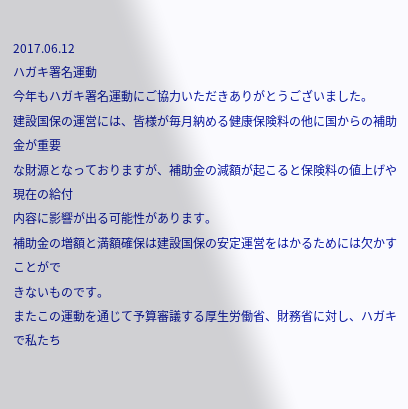2017.06.12
ハガキ署名運動
今年もハガキ署名運動にご協力いただきありがとうございました。
建設国保の運営には、皆様が毎月納める健康保険料の他に国からの補助金が重要
な財源となっておりますが、補助金の減額が起こると保険料の値上げや現在の給付
内容に影響が出る可能性があります。
補助金の増額と満額確保は建設国保の安定運営をはかるためには欠かすことがで
きないものです。
またこの運動を通じて予算審議する厚生労働省、財務省に対し、ハガキで私たち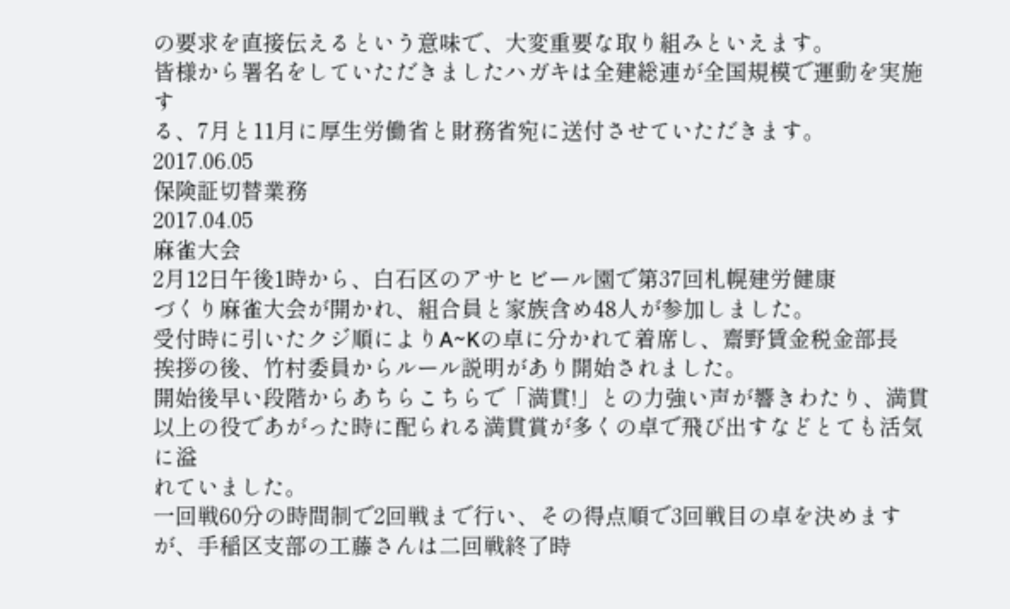の要求を直接伝えるという意味で、大変重要な取り組みといえます。
皆様から署名をしていただきましたハガキは全建総連が全国規模で運動を実施す
る、7月と11月に厚生労働省と財務省宛に送付させていただきます。
2017.06.05
保険証切替業務
2017.04.05
麻雀大会
2月12日午後1時から、白石区のアサヒビール園で第37回札幌建労健康
づくり麻雀大会が開かれ、組合員と家族含め48人が参加しました。
受付時に引いたクジ順によりA~Kの卓に分かれて着席し、齋野賃金税金部長
挨拶の後、竹村委員からルール説明があり開始されました。
開始後早い段階からあちらこちらで「満貫!」との力強い声が響きわたり、満貫
以上の役であがった時に配られる満貫賞が多くの卓で飛び出すなどとても活気に溢
れていました。
一回戦60分の時間制で2回戦まで行い、その得点順で3回戦目の卓を決めます
が、手稲区支部の工藤さんは二回戦終了時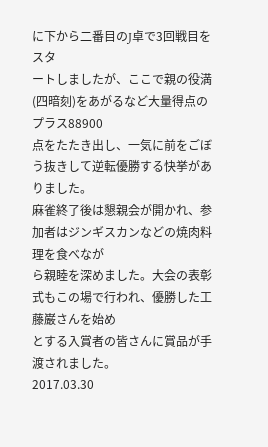に下から二番目のJ卓で3回戦目をスタ
ートしましたが、ここで親の役満(四暗刻)をあがるなど大量得点のプラス88900
点をたたき出し、一気に前をごぼう抜きして逆転優勝する快挙がありました。
麻雀終了後は懇親会が開かれ、参加者はジンギスカンなどの焼肉料理を食べなが
ら親睦を深めました。大会の表彰式もこの場で行われ、優勝した工藤巌さんを始め
とする入賞者の皆さんに賞品が手渡されました。
2017.03.30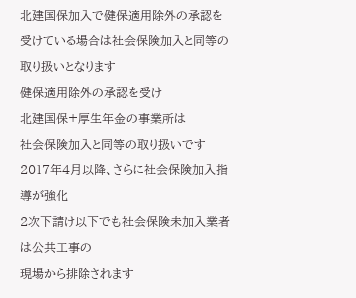北建国保加入で健保適用除外の承認を受けている場合は社会保険加入と同等の取り扱いとなります
健保適用除外の承認を受け
北建国保+厚生年金の事業所は
社会保険加入と同等の取り扱いです
2017年4月以降、さらに社会保険加入指導が強化
2次下請け以下でも社会保険未加入業者は公共工事の
現場から排除されます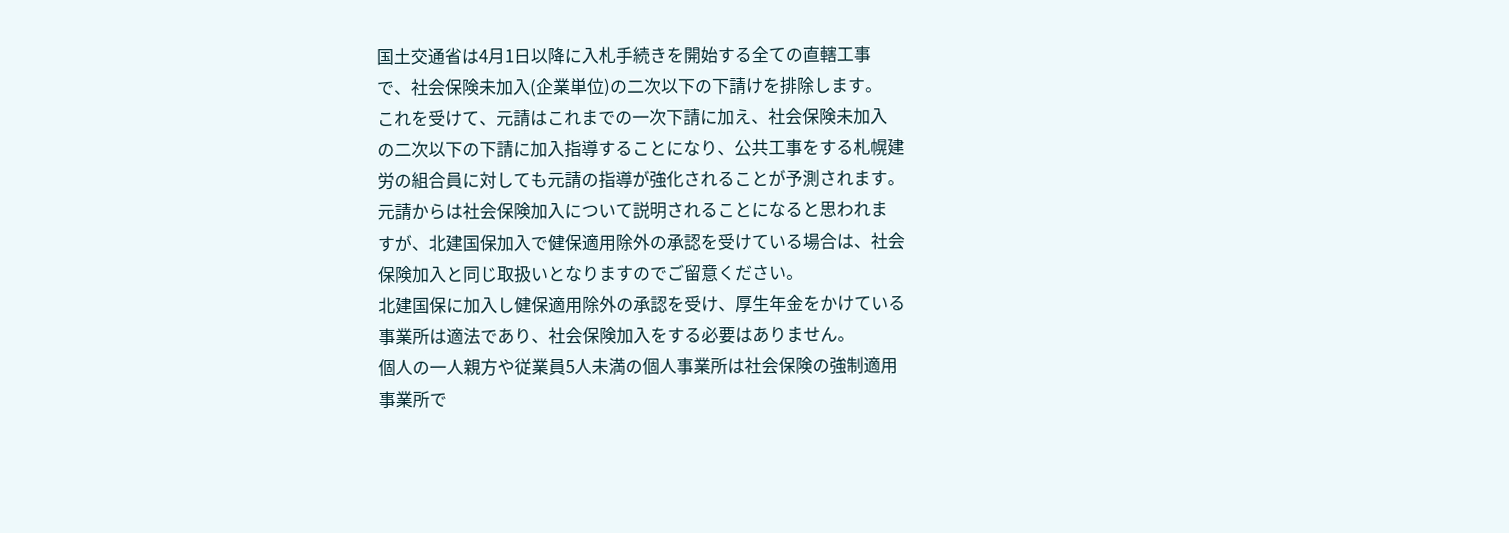国土交通省は4月1日以降に入札手続きを開始する全ての直轄工事
で、社会保険未加入(企業単位)の二次以下の下請けを排除します。
これを受けて、元請はこれまでの一次下請に加え、社会保険未加入
の二次以下の下請に加入指導することになり、公共工事をする札幌建
労の組合員に対しても元請の指導が強化されることが予測されます。
元請からは社会保険加入について説明されることになると思われま
すが、北建国保加入で健保適用除外の承認を受けている場合は、社会
保険加入と同じ取扱いとなりますのでご留意ください。
北建国保に加入し健保適用除外の承認を受け、厚生年金をかけている
事業所は適法であり、社会保険加入をする必要はありません。
個人の一人親方や従業員5人未満の個人事業所は社会保険の強制適用
事業所で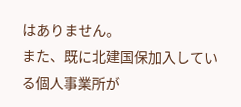はありません。
また、既に北建国保加入している個人事業所が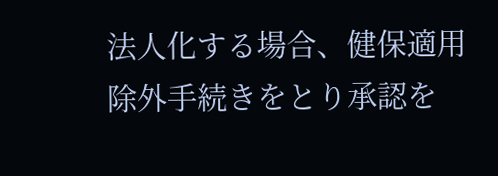法人化する場合、健保適用
除外手続きをとり承認を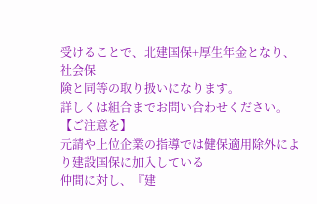受けることで、北建国保+厚生年金となり、社会保
険と同等の取り扱いになります。
詳しくは組合までお問い合わせください。
【ご注意を】
元請や上位企業の指導では健保適用除外により建設国保に加入している
仲間に対し、『建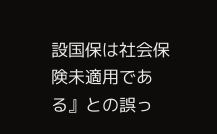設国保は社会保険未適用である』との誤っ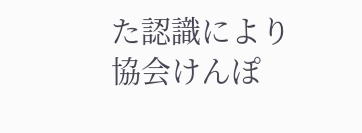た認識により
協会けんぽ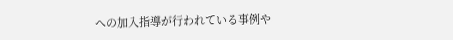への加入指導が行われている事例や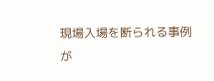現場入場を断られる事例が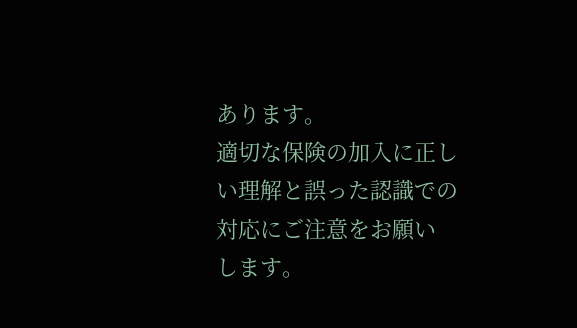あります。
適切な保険の加入に正しい理解と誤った認識での対応にご注意をお願い
します。